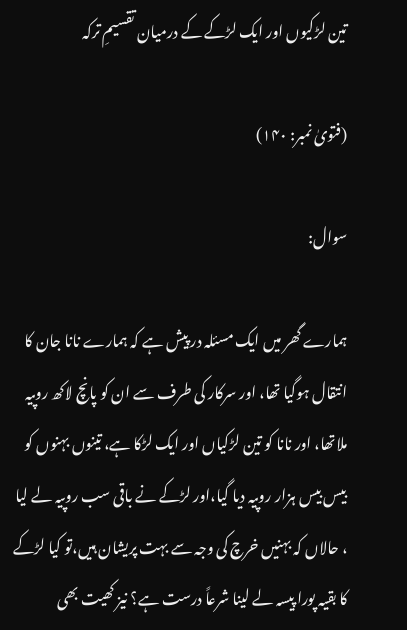تین لڑکیوں اور ایک لڑکے کے درمیان تقسیمِ ترکہ

(فتویٰ نمبر: ۱۴۰)

سوال:

ہمارے گھر میں ایک مسئلہ در پیش ہے کہ ہمارے نانا جان کا انتقال ہوگیا تھا، اور سرکار کی طرف سے ان کو پانچ لاکھ روپیہ ملاتھا، اور نانا کو تین لڑکیاں اور ایک لڑکا ہے، تینوں بہنوں کو بیس بیس ہزار روپیہ دیا گیا،اور لڑکے نے باقی سب روپیہ لے لیا ، حالاں کہ بہنیں خرچ کی وجہ سے بہت پریشان ہیں،تو کیا لڑکے کا بقیہ پورا پیسہ لے لینا شرعاً درست ہے؟ نیز کھیت بھی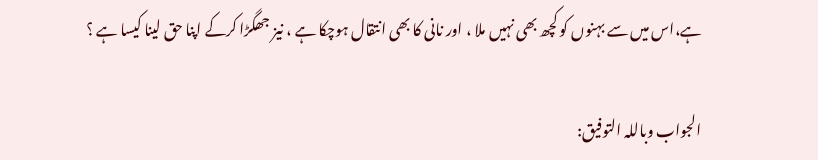ہے،اس میں سے بہنوں کو کچھ بھی نہیں ملا ، اور نانی کا بھی انتقال ہوچکا ہے ، نیز جھگڑا کرکے اپنا حق لینا کیسا ہے ؟

الجواب وباللہ التوفیق: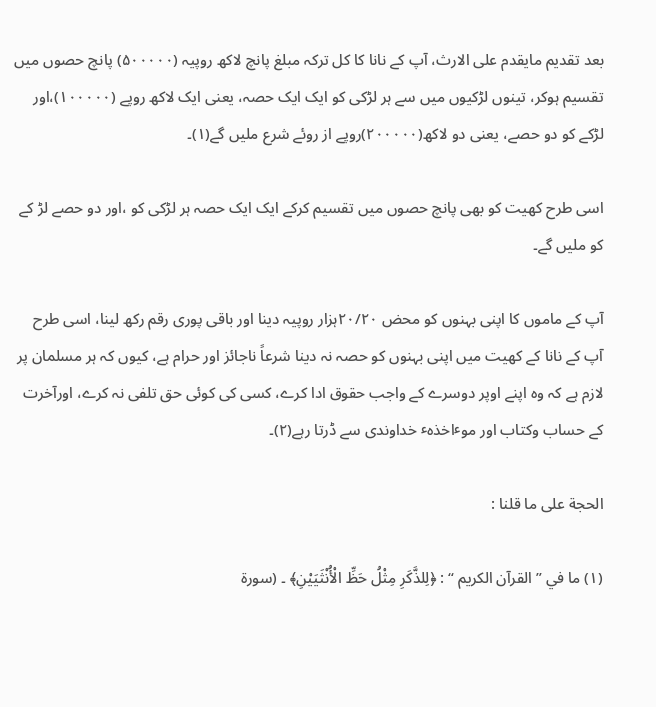بعد تقدیم مایقدم علی الارث، آپ کے نانا کا کل ترکہ مبلغ پانچ لاکھ روپیہ (۵۰۰۰۰۰) پانچ حصوں میں تقسیم ہوکر، تینوں لڑکیوں میں سے ہر لڑکی کو ایک ایک حصہ، یعنی ایک لاکھ روپے (۱۰۰۰۰۰)،اور لڑکے کو دو حصے، یعنی دو لاکھ(۲۰۰۰۰۰)روپے از روئے شرع ملیں گے(۱)۔

اسی طرح کھیت کو بھی پانچ حصوں میں تقسیم کرکے ایک ایک حصہ ہر لڑکی کو ،اور دو حصے لڑ کے کو ملیں گے۔

آپ کے ماموں کا اپنی بہنوں کو محض ۲۰/۲۰ہزار روپیہ دینا اور باقی پوری رقم رکھ لینا، اسی طرح آپ کے نانا کے کھیت میں اپنی بہنوں کو حصہ نہ دینا شرعاً ناجائز اور حرام ہے، کیوں کہ ہر مسلمان پر لازم ہے کہ وہ اپنے اوپر دوسرے کے واجب حقوق ادا کرے، کسی کی کوئی حق تلفی نہ کرے، اورآخرت کے حساب وکتاب اور موٴاخذہٴ خداوندی سے ڈرتا رہے(۲)۔

الحجة علی ما قلنا :

(۱) ما في ” القرآن الکریم “ : ﴿لِلذَّکَرِ مِثْلُ حَظِّ الْأُنْثَیَیْنِ﴾ ۔ (سورة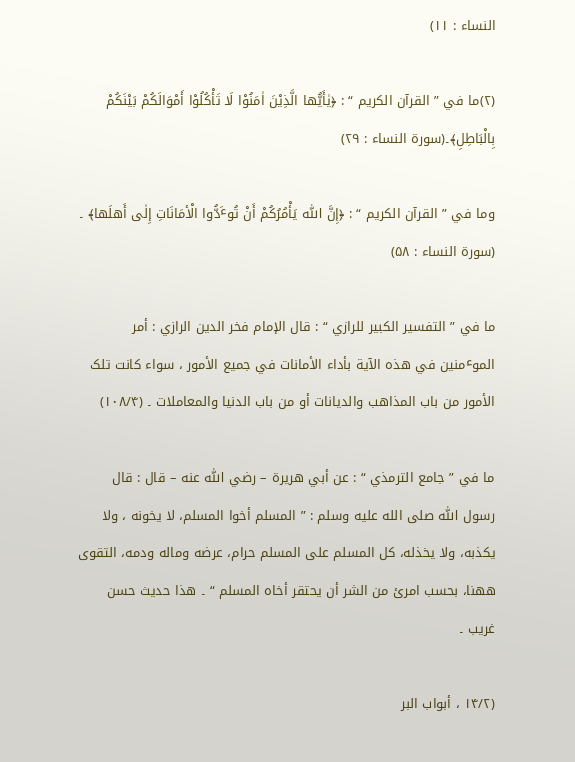النساء : ۱۱)

(۲)ما في ” القرآن الکریم “ : ﴿یٰأَیُّها الَّذِیْنَ اٰمَنُوْا لَا تَأْکُلُوْا أَمْوَالَکُمْ بَیْنَکُمْ بِالْبَاطِلِ﴾۔(سورة النساء : ۲۹)

وما في ” القرآن الکریم “ : ﴿إِنَّ اللّٰه یَأْمُرُکُمْ أَنْ تُوٴَدُّوا الْأمَانَاتِ إِلٰی أَهلَها﴾ ۔ (سورة النساء : ۵۸)

ما في ” التفسیر الکبیر للرازي “ : قال الإمام فخر الدین الرازي : أمر الموٴمنین في هذه الآیة بأداء الأمانات في جمیع الأمور ، سواء کانت تلک الأمور من باب المذاهب والدیانات أو من باب الدنیا والمعاملات ۔ (۱۰۸/۴)

ما في ” جامع الترمذي “ : عن أبي هریرة – رضي اللّٰه عنه – قال : قال رسول اللّٰه صلى الله عليه وسلم : ” المسلم أخوا المسلم، لا یخونه ، ولا یکذبه، ولا یخذله، کل المسلم علی المسلم حرام، عرضه وماله ودمه، التقوی ههنا، بحسب امرئ من الشر أن یحتقر أخاه المسلم “ ۔ هذا حدیث حسن غریب ۔

(۱۴/۲ ، أبواب البر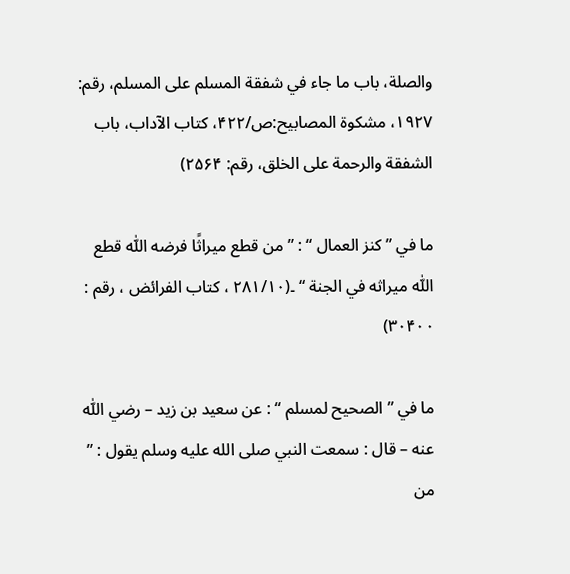والصلة، باب ما جاء في شفقة المسلم علی المسلم، رقم: ۱۹۲۷، مشکوة المصابیح:ص/۴۲۲، کتاب الآداب، باب الشفقة والرحمة علی الخلق، رقم: ۲۵۶۴)

ما في ” کنز العمال “ : ” من قطع میراثًا فرضه اللّٰه قطع اللّٰه میراثه في الجنة “ ۔(۲۸۱/۱۰ ، کتاب الفرائض ، رقم : ۳۰۴۰۰)

ما في ” الصحیح لمسلم “ : عن سعید بن زید – رضي اللّٰه عنه – قال : سمعت النبي صلى الله عليه وسلم یقول : ” من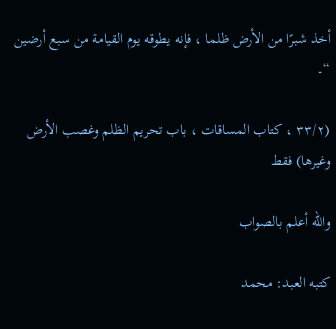أخذ شبرًا من الأرض ظلما ، فإنه یطوقه یوم القیامة من سبع أرضین “۔

(۳۳/۲ ، کتاب المساقات ، باب تحریم الظلم وغصب الأرض وغیرھا) فقط

والله أعلم بالصواب

کتبه العبد: محمد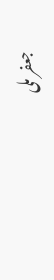جعفر ملی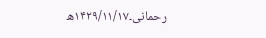رحمانی۔۱۴۲۹/۱۱/۱۷ھ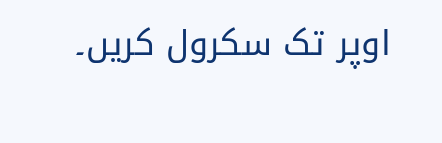اوپر تک سکرول کریں۔